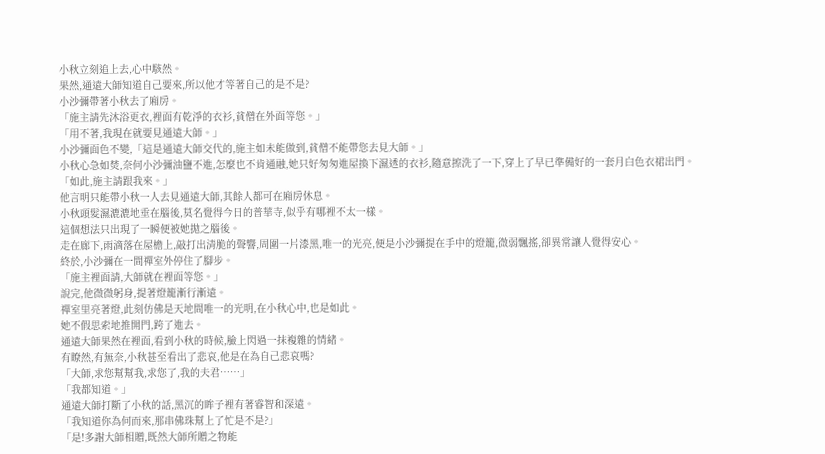小秋立刻追上去,心中駭然。
果然,通遠大師知道自己要來,所以他才等著自己的是不是?
小沙彌帶著小秋去了廂房。
「施主請先沐浴更衣,裡面有乾淨的衣衫,貧僧在外面等您。」
「用不著,我現在就要見通遠大師。」
小沙彌面色不變,「這是通遠大師交代的,施主如未能做到,貧僧不能帶您去見大師。」
小秋心急如焚,奈何小沙彌油鹽不進,怎麼也不肯通融,她只好匆匆進屋換下濕透的衣衫,隨意擦洗了一下,穿上了早已準備好的一套月白色衣裙出門。
「如此,施主請跟我來。」
他言明只能帶小秋一人去見通遠大師,其餘人都可在廂房休息。
小秋頭髮濕漉漉地垂在腦後,莫名覺得今日的普華寺,似乎有哪裡不太一樣。
這個想法只出現了一瞬便被她拋之腦後。
走在廊下,雨滴落在屋檐上,敲打出清脆的聲響,周圍一片漆黑,唯一的光亮,便是小沙彌提在手中的燈籠,微弱飄搖,卻異常讓人覺得安心。
終於,小沙彌在一間禪室外停住了腳步。
「施主裡面請,大師就在裡面等您。」
說完,他微微躬身,提著燈籠漸行漸遠。
禪室里亮著燈,此刻仿佛是天地間唯一的光明,在小秋心中,也是如此。
她不假思索地推開門,跨了進去。
通遠大師果然在裡面,看到小秋的時候,臉上閃過一抹複雜的情緒。
有瞭然,有無奈,小秋甚至看出了悲哀,他是在為自己悲哀嗎?
「大師,求您幫幫我,求您了,我的夫君……」
「我都知道。」
通遠大師打斷了小秋的話,黑沉的眸子裡有著睿智和深遠。
「我知道你為何而來,那串佛珠幫上了忙是不是?」
「是!多謝大師相贈,既然大師所贈之物能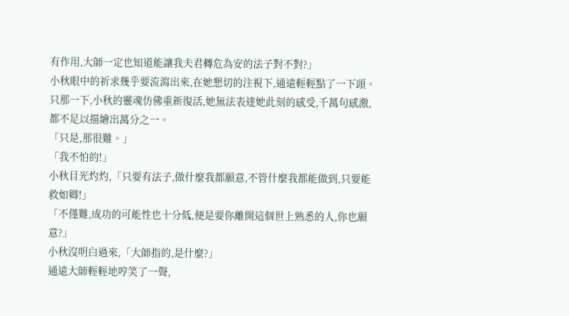有作用,大師一定也知道能讓我夫君轉危為安的法子對不對?」
小秋眼中的祈求幾乎要流瀉出來,在她懇切的注視下,通遠輕輕點了一下頭。
只那一下,小秋的靈魂仿佛重新復活,她無法表達她此刻的感受,千萬句感激,都不足以描繪出萬分之一。
「只是,那很難。」
「我不怕的!」
小秋目光灼灼,「只要有法子,做什麼我都願意,不管什麼我都能做到,只要能救如卿!」
「不僅難,成功的可能性也十分低,便是要你離開這個世上熟悉的人,你也願意?」
小秋沒明白過來,「大師指的,是什麼?」
通遠大師輕輕地哼笑了一聲,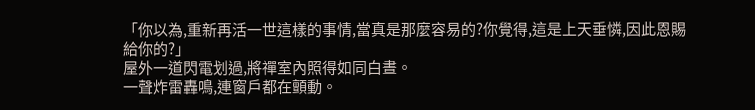「你以為,重新再活一世這樣的事情,當真是那麼容易的?你覺得,這是上天垂憐,因此恩賜給你的?」
屋外一道閃電划過,將禪室內照得如同白晝。
一聲炸雷轟鳴,連窗戶都在顫動。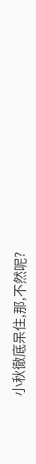小秋徹底呆住,那,不然呢?